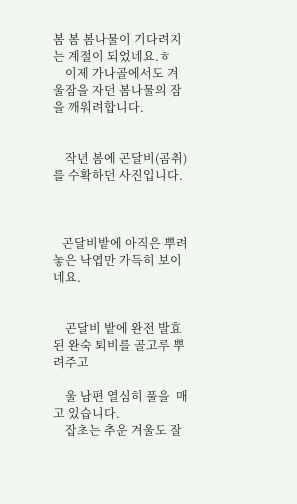봄 봄 봄나물이 기다려지는 계절이 되었네요.ㅎ
    이제 가나골에서도 겨울잠을 자던 봄나물의 잠을 깨워려합니다.


    작년 봄에 곤달비(곰취) 를 수확하던 사진입니다.



   곤달비밭에 아직은 뿌려 놓은 낙엽만 가득히 보이네요.


    곤달비 밭에 완전 발효 된 완숙 퇴비를 골고루 뿌려주고

    울 남편 열심히 풀을  매고 있습니다.
    잡초는 추운 겨울도 잘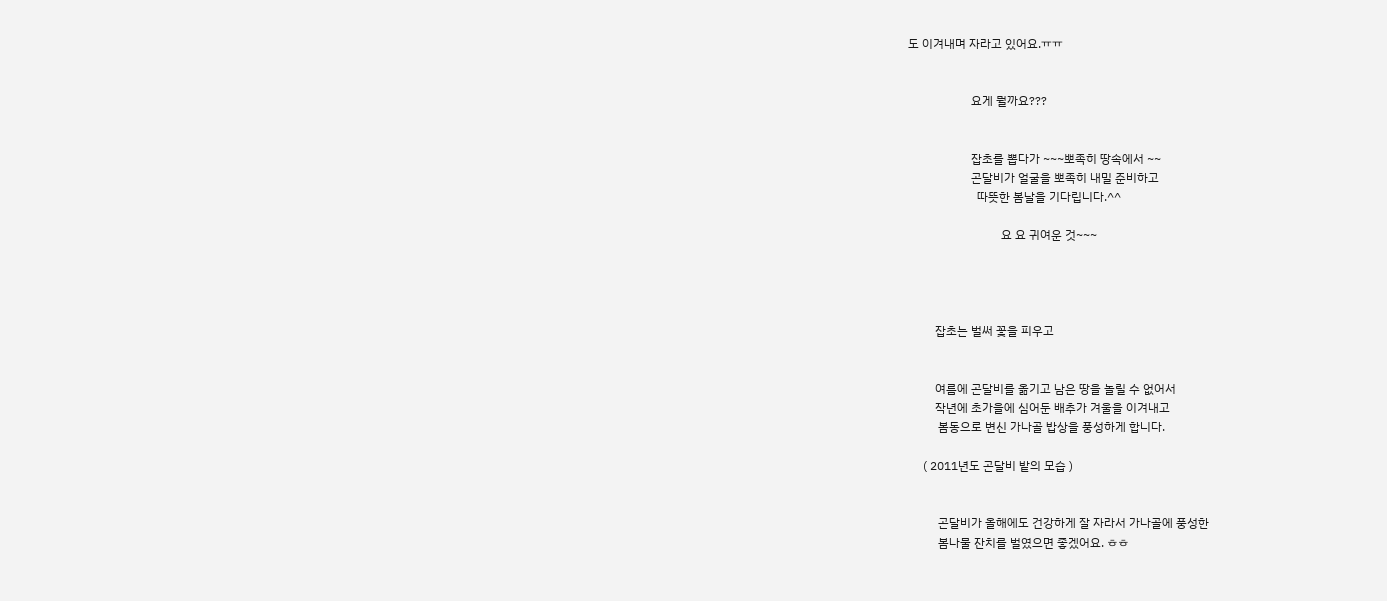도 이겨내며 자라고 있어요.ㅠㅠ


                     요게 뭘까요???


                     잡초를 뽑다가 ~~~뽀족히 땅속에서 ~~
                     곤달비가 얼굴을 뽀족히 내밀 준비하고
                       따뜻한 봄날을 기다립니다.^^

                               요 요 귀여운 것~~~




         잡초는 벌써 꽃을 피우고


         여름에 곤달비를 옮기고 남은 땅을 놀릴 수 없어서
         작년에 초가을에 심어둔 배추가 겨울을 이겨내고
          봄동으로 변신 가나골 밥상을 풍성하게 합니다.

     ( 2011년도 곤달비 밭의 모습 )


          곤달비가 올해에도 건강하게 잘 자라서 가나골에 풍성한
          봄나물 잔치를 벌였으면 좋겠어요. ㅎㅎ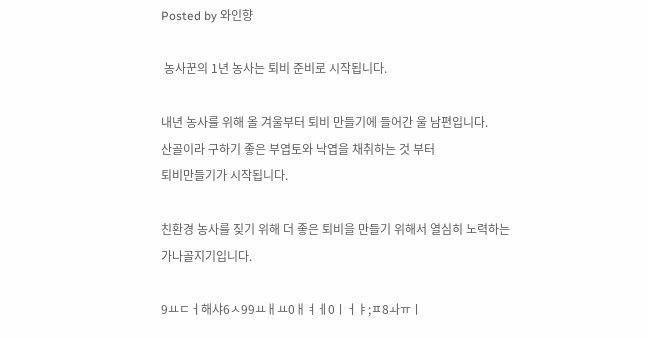Posted by 와인향

 농사꾼의 1년 농사는 퇴비 준비로 시작됩니다.

내년 농사를 위해 올 겨울부터 퇴비 만들기에 들어간 울 남편입니다.
산골이라 구하기 좋은 부엽토와 낙엽을 채취하는 것 부터
퇴비만들기가 시작됩니다.

친환경 농사를 짖기 위해 더 좋은 퇴비을 만들기 위해서 열심히 노력하는
가나골지기입니다.

9ㅛㄷㅓ해샤6ㅅ99ㅛㅐㅛ0ㅐㅕㅔ0ㅣㅓㅑ;ㅍ8ㅘㅠㅣ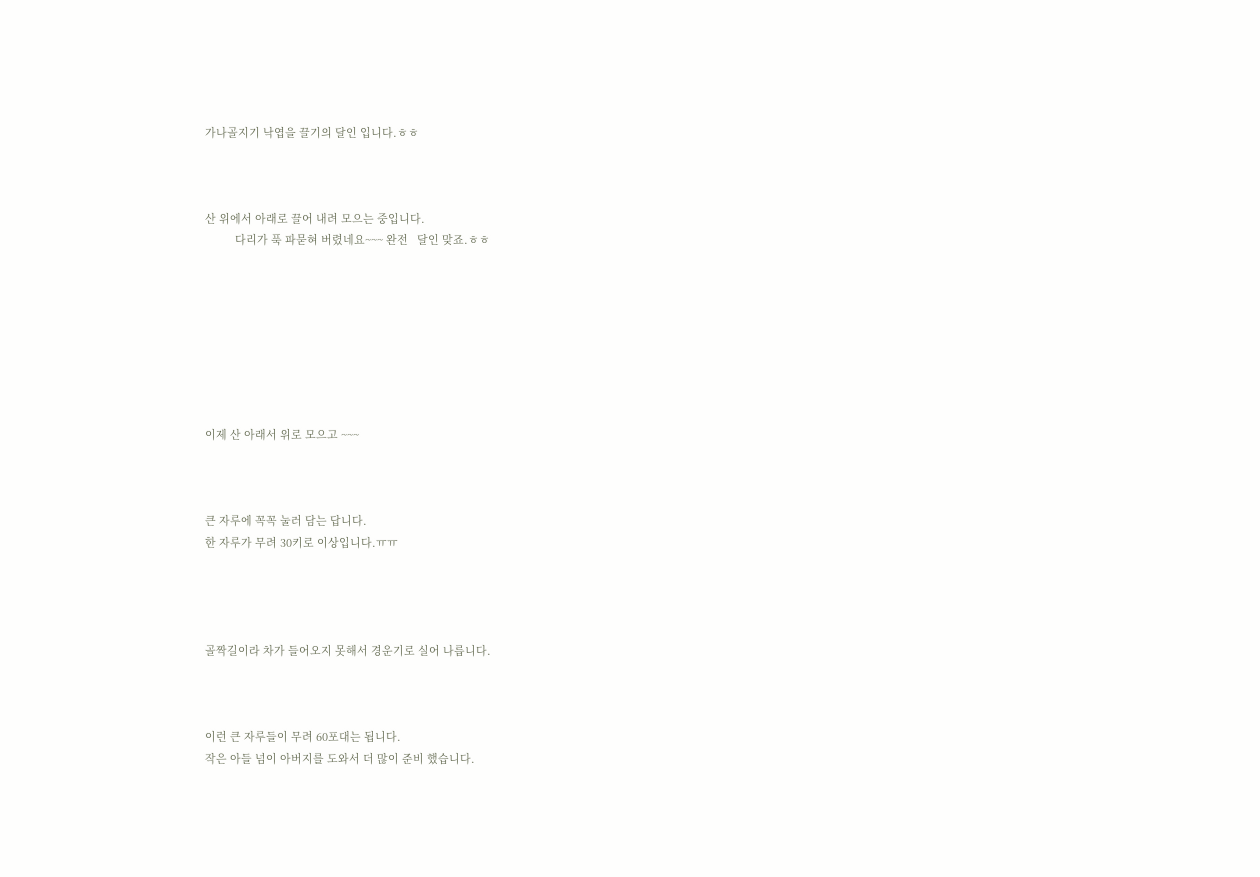가나골지기 낙엽을 끌기의 달인 입니다.ㅎㅎ



산 위에서 아래로 끌어 내려 모으는 중입니다.
          다리가 푹 파묻혀 버렸네요~~~ 완전   달인 맞죠.ㅎㅎ








이제 산 아래서 위로 모으고 ~~~



큰 자루에 꼭꼭 눌러 담는 답니다.
한 자루가 무려 30키로 이상입니다.ㅠㅠ




골짝길이라 차가 들어오지 못해서 경운기로 실어 나릅니다.



이런 큰 자루들이 무려 60포대는 됩니다.
작은 아들 넘이 아버지를 도와서 더 많이 준비 했습니다.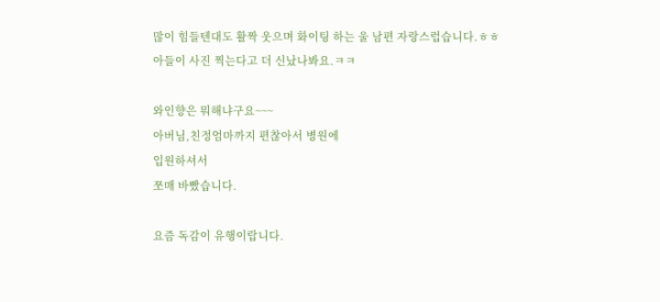많이 힘들텐대도 활짝 웃으며 화이팅 하는 울 남편 자랑스럽습니다.ㅎㅎ
아들이 사진 찍는다고 더 신났나봐요.ㅋㅋ

와인향은 뭐해냐구요~~~
아버님,친정엄마까지 편찮아서 병원에
입원하셔서
쪼매 바빴습니다.

요즘 독감이 유행이랍니다.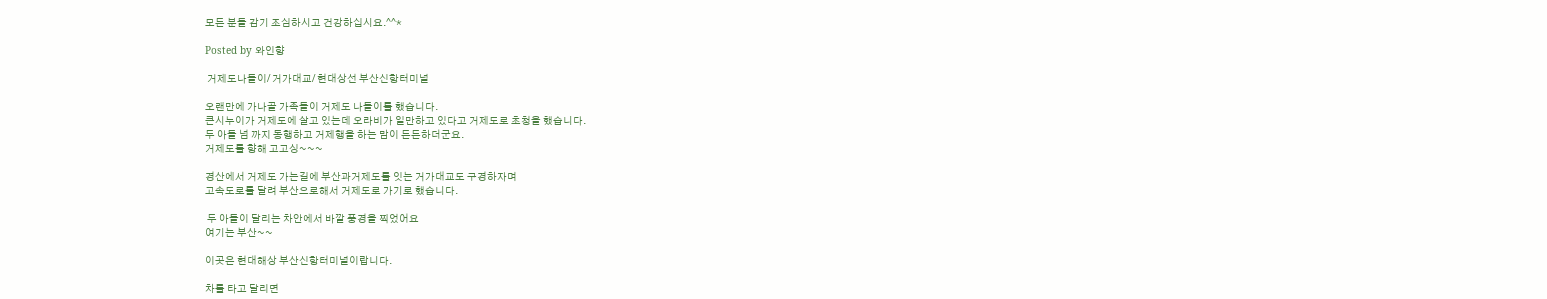모든 분들 감기 조심하시고 건강하십시요.^^*

Posted by 와인향

 거제도나들이/ 거가대교/ 현대상선 부산신항터미널

오랜만에 가나골 가족들이 거제도 나들이를 했습니다.
큰시누이가 거제도에 살고 있는데 오라비가 일만하고 있다고 거제도로 초청을 했습니다.
두 아들 넘 까지 동행하고 거제행을 하는 맘이 든든하더군요.
거제도를 향해 고고싱~~~

경산에서 거제도 가는길에 부산과거제도를 잇는 거가대교도 구경하자며
고속도로를 달려 부산으로해서 거제도로 가기로 했습니다.

 두 아들이 달리는 차안에서 바깥 풍경을 찍었어요
여기는 부산~~

이곳은 현대해상 부산신항터미널이랍니다.

차를 타고 달리면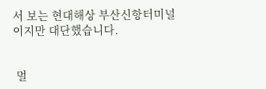서 보는 현대해상 부산신항터미널이지만 대단했습니다.


 멀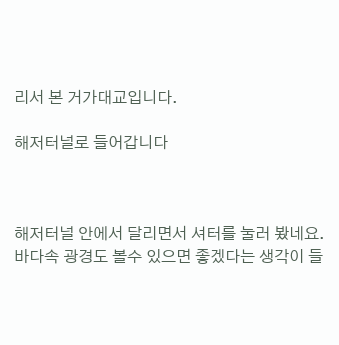리서 본 거가대교입니다.

해저터널로 들어갑니다



해저터널 안에서 달리면서 셔터를 눌러 봤네요.
바다속 광경도 볼수 있으면 좋겠다는 생각이 들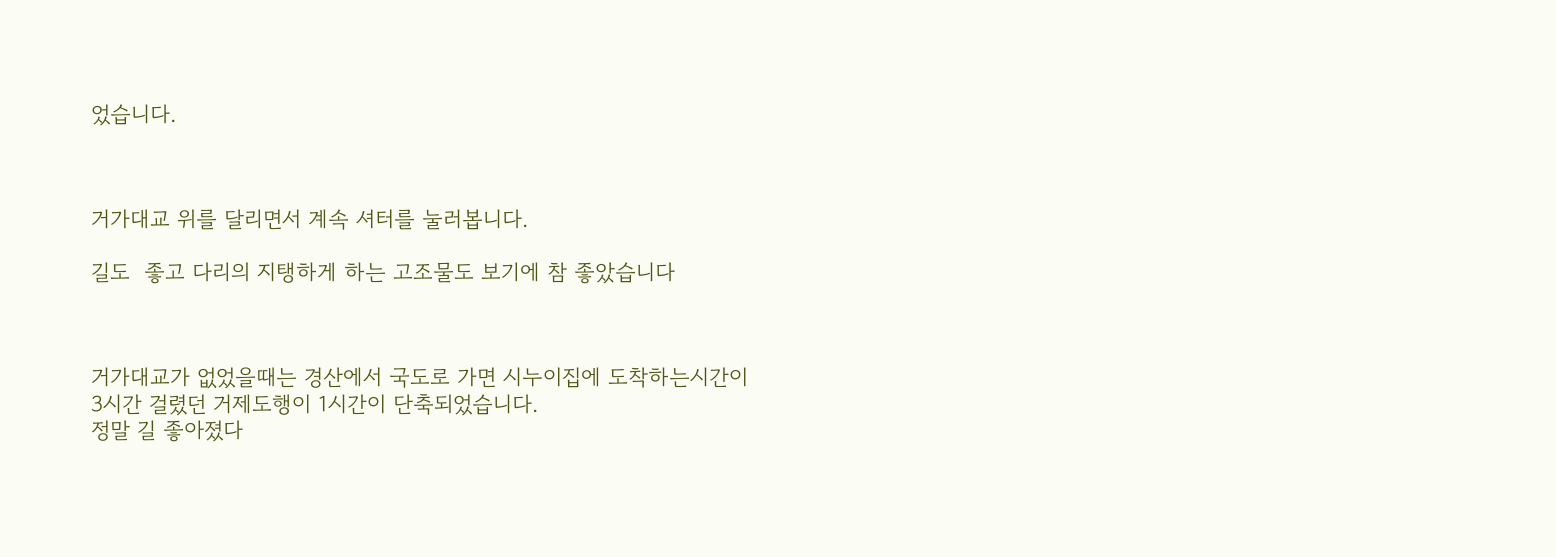었습니다.



거가대교 위를 달리면서 계속 셔터를 눌러봅니다.

길도  좋고 다리의 지탱하게 하는 고조물도 보기에 참 좋았습니다



거가대교가 없었을때는 경산에서 국도로 가면 시누이집에 도착하는시간이
3시간 걸렸던 거제도행이 1시간이 단축되었습니다.
정말 길 좋아졌다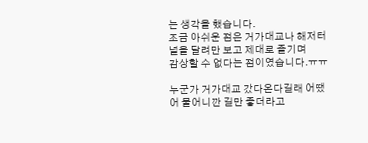는 생각을 했습니다.
조금 아쉬운 점은 거가대교나 해저터널을 달려만 보고 제대로 즐기며
감상할 수 없다는 점이였습니다.ㅠㅠ

누군가 거가대교 갔다온다길래 어땠어 물어니깐 길만 좋더라고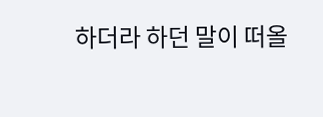하더라 하던 말이 떠올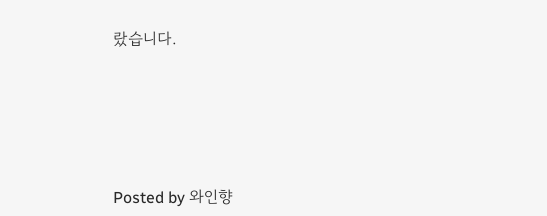랐습니다.





Posted by 와인향